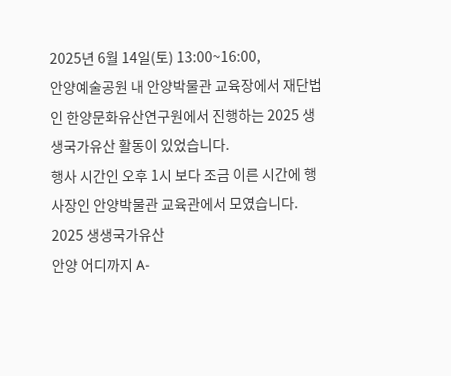2025년 6월 14일(토) 13:00~16:00,
안양예술공원 내 안양박물관 교육장에서 재단법인 한양문화유산연구원에서 진행하는 2025 생생국가유산 활동이 있었습니다.
행사 시간인 오후 1시 보다 조금 이른 시간에 행사장인 안양박물관 교육관에서 모였습니다.
2025 생생국가유산
안양 어디까지 A-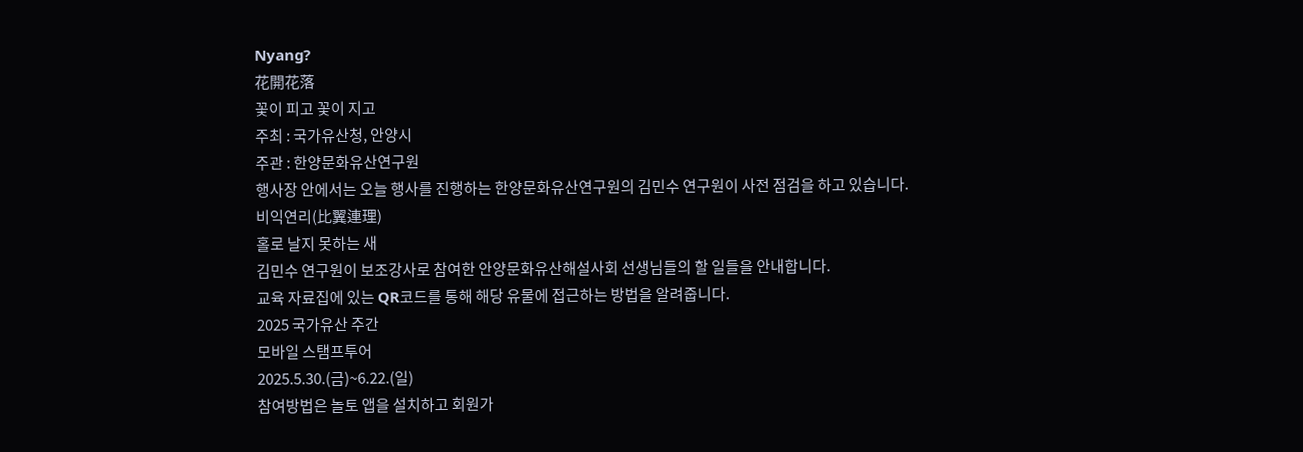Nyang?
花開花落
꽃이 피고 꽃이 지고
주최 : 국가유산청, 안양시
주관 : 한양문화유산연구원
행사장 안에서는 오늘 행사를 진행하는 한양문화유산연구원의 김민수 연구원이 사전 점검을 하고 있습니다.
비익연리(比翼連理)
홀로 날지 못하는 새
김민수 연구원이 보조강사로 참여한 안양문화유산해설사회 선생님들의 할 일들을 안내합니다.
교육 자료집에 있는 QR코드를 통해 해당 유물에 접근하는 방법을 알려줍니다.
2025 국가유산 주간
모바일 스탬프투어
2025.5.30.(금)~6.22.(일)
참여방법은 놀토 앱을 설치하고 회원가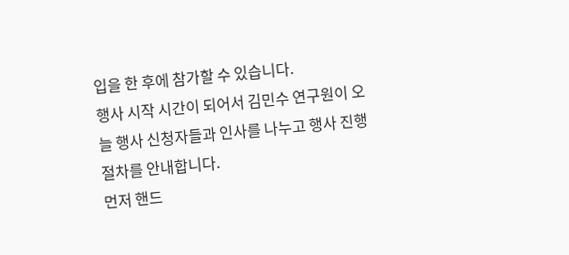입을 한 후에 참가할 수 있습니다.
행사 시작 시간이 되어서 김민수 연구원이 오늘 행사 신청자들과 인사를 나누고 행사 진행 절차를 안내합니다.
먼저 핸드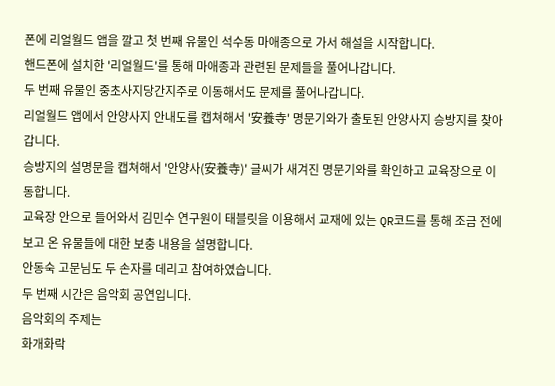폰에 리얼월드 앱을 깔고 첫 번째 유물인 석수동 마애종으로 가서 해설을 시작합니다.
핸드폰에 설치한 '리얼월드'를 통해 마애종과 관련된 문제들을 풀어나갑니다.
두 번째 유물인 중초사지당간지주로 이동해서도 문제를 풀어나갑니다.
리얼월드 앱에서 안양사지 안내도를 캡쳐해서 '安養寺' 명문기와가 출토된 안양사지 승방지를 찾아갑니다.
승방지의 설명문을 캡쳐해서 '안양사(安養寺)' 글씨가 새겨진 명문기와를 확인하고 교육장으로 이동합니다.
교육장 안으로 들어와서 김민수 연구원이 태블릿을 이용해서 교재에 있는 QR코드를 통해 조금 전에 보고 온 유물들에 대한 보충 내용을 설명합니다.
안동숙 고문님도 두 손자를 데리고 참여하였습니다.
두 번째 시간은 음악회 공연입니다.
음악회의 주제는
화개화락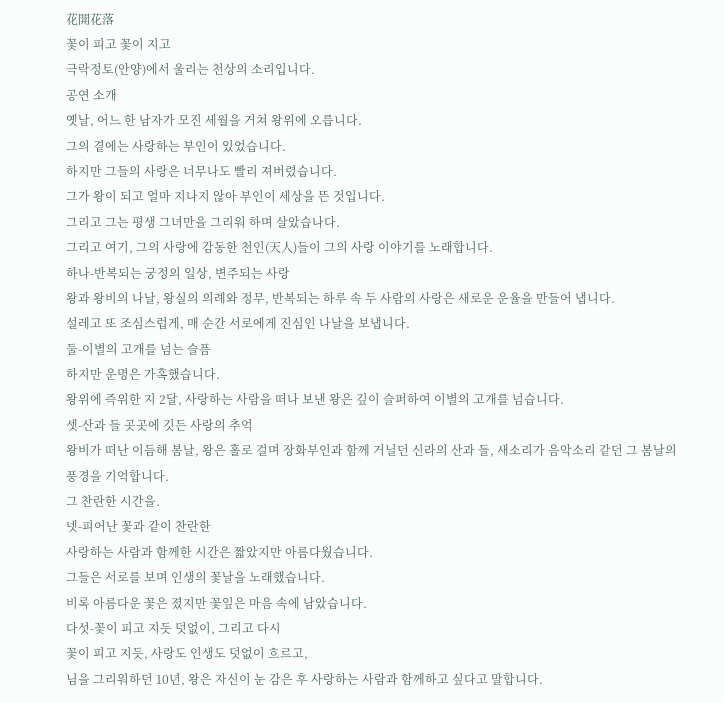花開花落
꽃이 피고 꽃이 지고
극락정토(안양)에서 울리는 천상의 소리입니다.
공연 소개
옛날, 어느 한 남자가 모진 세월을 거쳐 왕위에 오릅니다.
그의 곁에는 사랑하는 부인이 있었습니다.
하지만 그들의 사랑은 너무나도 빨리 져버렸습니다.
그가 왕이 되고 얼마 지나지 않아 부인이 세상을 뜬 것입니다.
그리고 그는 평생 그녀만을 그리워 하며 살았습나다.
그리고 여기, 그의 사랑에 감동한 천인(天人)들이 그의 사랑 이야기를 노래합니다.
하나-반복되는 궁정의 일상, 변주되는 사랑
왕과 왕비의 나날, 왕실의 의례와 정무, 반복되는 하루 속 두 사람의 사랑은 새로운 운율을 만들어 냅니다.
설레고 또 조심스럽게, 매 순간 서로에게 진심인 나날을 보냅니다.
둘-이별의 고개를 넘는 슬픔
하지만 운명은 가혹했습니다.
왕위에 즉위한 지 2달, 사랑하는 사람을 떠나 보낸 왕은 깊이 슬퍼하여 이별의 고개를 넘습니다.
셋-산과 들 곳곳에 깃든 사랑의 추억
왕비가 떠난 이듬해 봄날, 왕은 홀로 걸며 장화부인과 함께 거닐던 신라의 산과 들, 새소리가 음악소리 같던 그 봄날의 풍경을 기억합니다.
그 찬란한 시간을.
넷-피어난 꽃과 같이 찬란한
사랑하는 사람과 함께한 시간은 짧았지만 아름다웠습니다.
그들은 서로를 보며 인생의 꽃날을 노래했습니다.
비록 아름다운 꽃은 졌지만 꽃잎은 마음 속에 남았습니다.
다섯-꽃이 피고 지듯 덧없이, 그리고 다시
꽃이 피고 지듯, 사랑도 인생도 덧없이 흐르고,
님을 그리워하던 10년, 왕은 자신이 눈 감은 후 사랑하는 사람과 함께하고 싶다고 말합니다.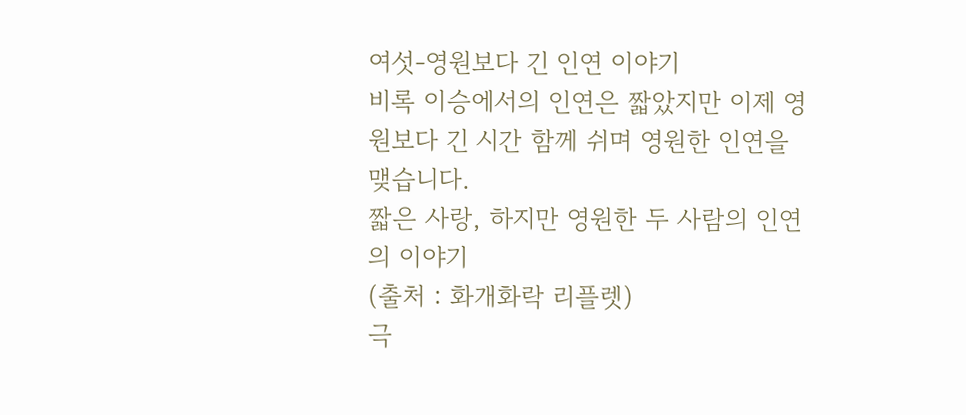여섯-영원보다 긴 인연 이야기
비록 이승에서의 인연은 짧았지만 이제 영원보다 긴 시간 함께 쉬며 영원한 인연을 맺습니다.
짧은 사랑, 하지만 영원한 두 사람의 인연의 이야기
(출처 : 화개화락 리플렛)
극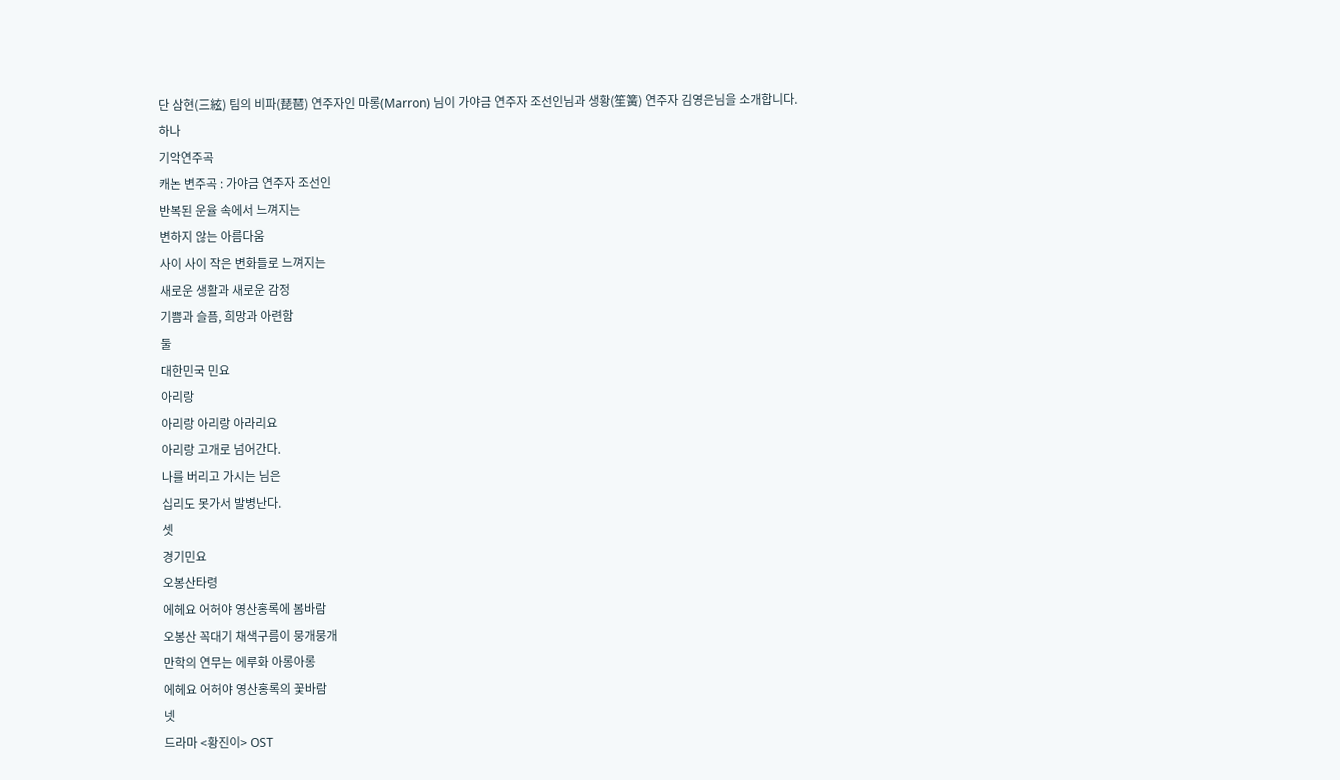단 삼현(三絃) 팀의 비파(琵琶) 연주자인 마롱(Marron) 님이 가야금 연주자 조선인님과 생황(笙簧) 연주자 김영은님을 소개합니다.
하나
기악연주곡
캐논 변주곡 : 가야금 연주자 조선인
반복된 운율 속에서 느껴지는
변하지 않는 아름다움
사이 사이 작은 변화들로 느껴지는
새로운 생활과 새로운 감정
기쁨과 슬픔, 희망과 아련함
둘
대한민국 민요
아리랑
아리랑 아리랑 아라리요
아리랑 고개로 넘어간다.
나를 버리고 가시는 님은
십리도 못가서 발병난다.
셋
경기민요
오봉산타령
에헤요 어허야 영산홍록에 봄바람
오봉산 꼭대기 채색구름이 뭉개뭉개
만학의 연무는 에루화 아롱아롱
에헤요 어허야 영산홍록의 꽃바람
넷
드라마 <황진이> OST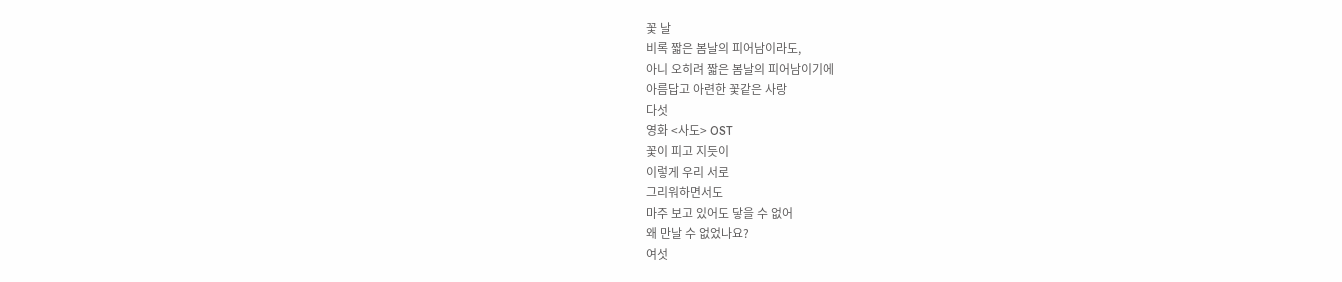꽃 날
비록 짧은 봄날의 피어남이라도,
아니 오히려 짧은 봄날의 피어남이기에
아름답고 아련한 꽃같은 사랑
다섯
영화 <사도> OST
꽃이 피고 지듯이
이렇게 우리 서로
그리워하면서도
마주 보고 있어도 닿을 수 없어
왜 만날 수 없었나요?
여섯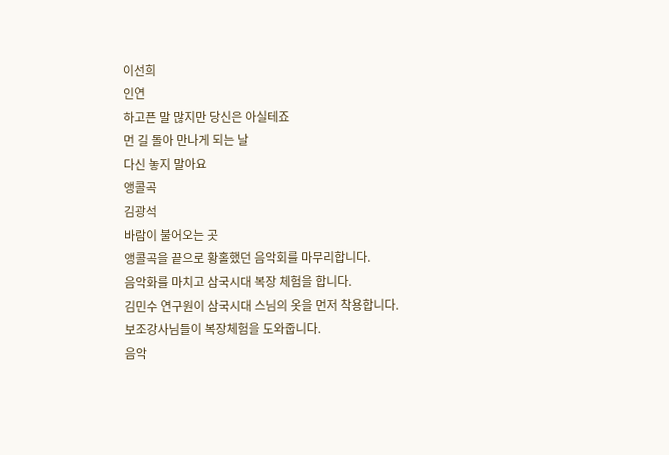이선희
인연
하고픈 말 많지만 당신은 아실테죠
먼 길 돌아 만나게 되는 날
다신 놓지 말아요
앵콜곡
김광석
바람이 불어오는 곳
앵콜곡을 끝으로 황홀했던 음악회를 마무리합니다.
음악화를 마치고 삼국시대 복장 체험을 합니다.
김민수 연구원이 삼국시대 스님의 옷을 먼저 착용합니다.
보조강사님들이 복장체험을 도와줍니다.
음악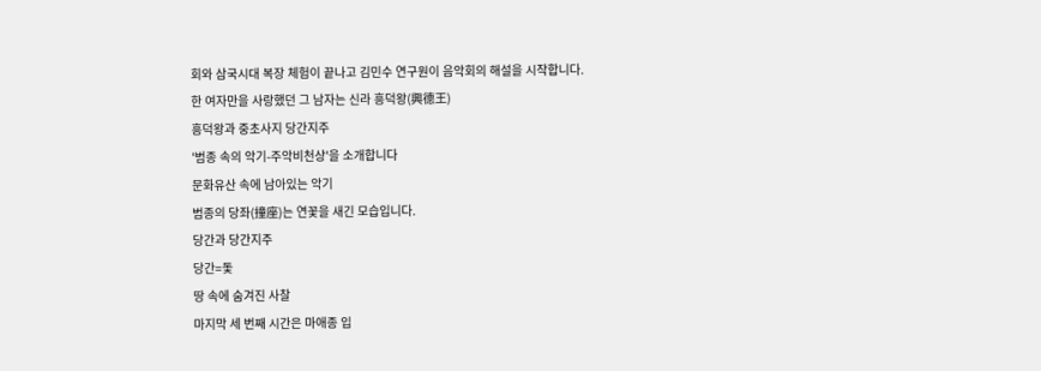회와 삼국시대 복장 체험이 끝나고 김민수 연구원이 음악회의 해설을 시작합니다.
한 여자만을 사랑했던 그 남자는 신라 흥덕왕(興德王)
흥덕왕과 중초사지 당간지주
'범종 속의 악기-주악비천상'을 소개합니다
문화유산 속에 남아있는 악기
범종의 당좌(撞座)는 연꽃을 새긴 모습입니다.
당간과 당간지주
당간=돛
땅 속에 숨겨진 사찰
마지막 세 번째 시간은 마애종 입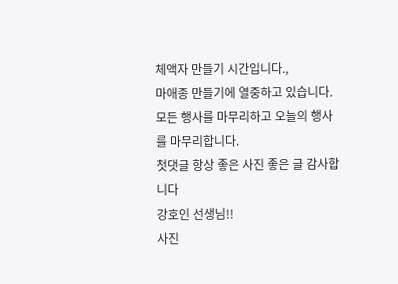체액자 만들기 시간입니다.,
마애종 만들기에 열중하고 있습니다.
모든 행사를 마무리하고 오늘의 행사를 마무리합니다.
첫댓글 항상 좋은 사진 좋은 글 감사합니다
강호인 선생님!!
사진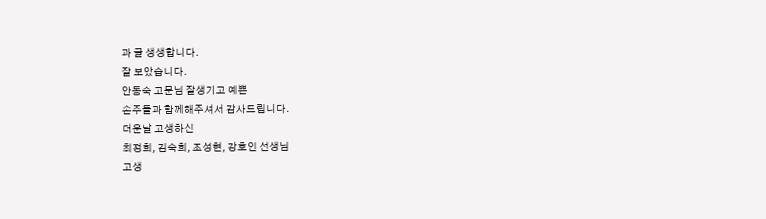과 글 생생합니다.
잘 보았습니다.
안동숙 고문님 잘생기고 예쁜
손주들과 함께해주셔서 감사드립니다.
더운날 고생하신
최정희, 김숙희, 조성현, 강호인 선생님
고생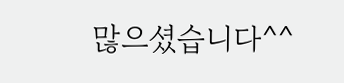많으셨습니다^^